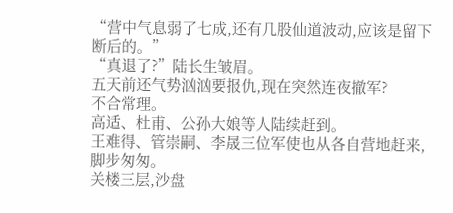“营中气息弱了七成,还有几股仙道波动,应该是留下断后的。”
“真退了?”陆长生皱眉。
五天前还气势汹汹要报仇,现在突然连夜撤军?
不合常理。
高适、杜甫、公孙大娘等人陆续赶到。
王难得、管崇嗣、李晟三位军使也从各自营地赶来,脚步匆匆。
关楼三层,沙盘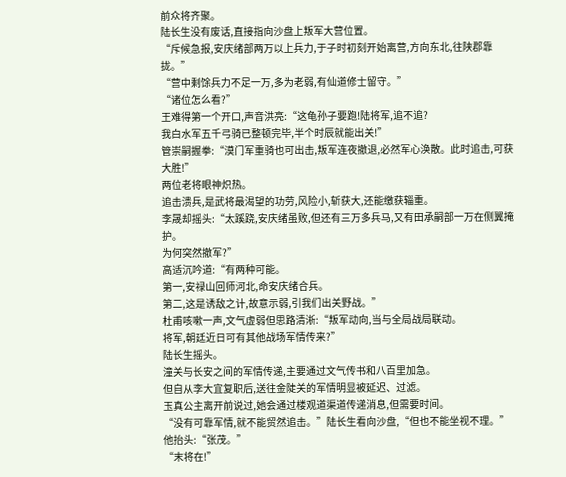前众将齐聚。
陆长生没有废话,直接指向沙盘上叛军大营位置。
“斥候急报,安庆绪部两万以上兵力,于子时初刻开始离营,方向东北,往陕郡靠拢。”
“营中剩馀兵力不足一万,多为老弱,有仙道修士留守。”
“诸位怎么看?”
王难得第一个开口,声音洪亮:“这龟孙子要跑!陆将军,追不追?
我白水军五千弓骑已整顿完毕,半个时辰就能出关!”
管崇嗣握拳:“漠门军重骑也可出击,叛军连夜撤退,必然军心涣散。此时追击,可获大胜!”
两位老将眼神炽热。
追击溃兵,是武将最渴望的功劳,风险小,斩获大,还能缴获辎重。
李晟却摇头:“太蹊跷,安庆绪虽败,但还有三万多兵马,又有田承嗣部一万在侧翼掩护。
为何突然撤军?”
高适沉吟道:“有两种可能。
第一,安禄山回师河北,命安庆绪合兵。
第二,这是诱敌之计,故意示弱,引我们出关野战。”
杜甫咳嗽一声,文气虚弱但思路清淅:“叛军动向,当与全局战局联动。
将军,朝廷近日可有其他战场军情传来?”
陆长生摇头。
潼关与长安之间的军情传递,主要通过文气传书和八百里加急。
但自从李大宜复职后,送往金陡关的军情明显被延迟、过滤。
玉真公主离开前说过,她会通过楼观道渠道传递消息,但需要时间。
“没有可靠军情,就不能贸然追击。”陆长生看向沙盘,“但也不能坐视不理。”
他抬头:“张茂。”
“末将在!”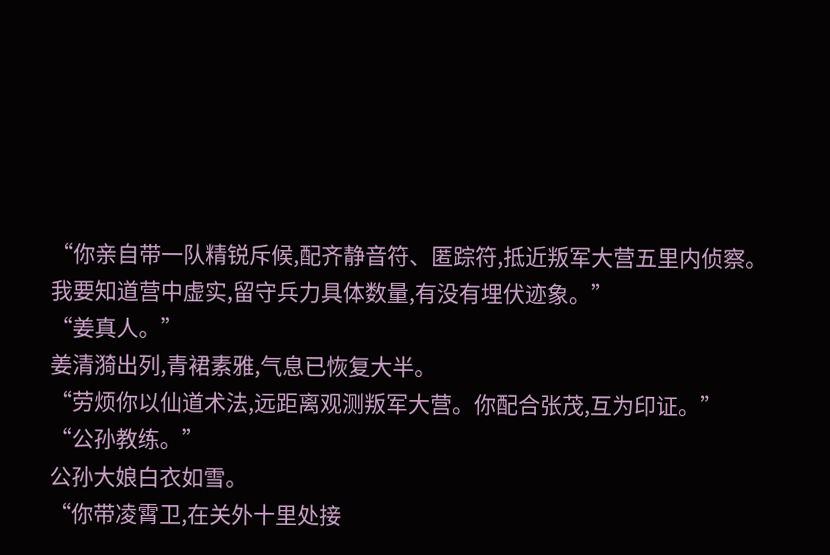“你亲自带一队精锐斥候,配齐静音符、匿踪符,抵近叛军大营五里内侦察。
我要知道营中虚实,留守兵力具体数量,有没有埋伏迹象。”
“姜真人。”
姜清漪出列,青裙素雅,气息已恢复大半。
“劳烦你以仙道术法,远距离观测叛军大营。你配合张茂,互为印证。”
“公孙教练。”
公孙大娘白衣如雪。
“你带凌霄卫,在关外十里处接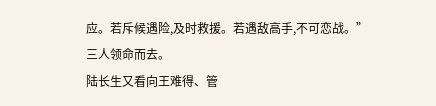应。若斥候遇险,及时救援。若遇敌高手,不可恋战。”
三人领命而去。
陆长生又看向王难得、管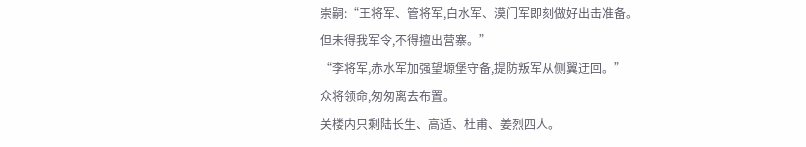崇嗣:“王将军、管将军,白水军、漠门军即刻做好出击准备。
但未得我军令,不得擅出营寨。”
“李将军,赤水军加强望塬堡守备,提防叛军从侧翼迂回。”
众将领命,匆匆离去布置。
关楼内只剩陆长生、高适、杜甫、姜烈四人。